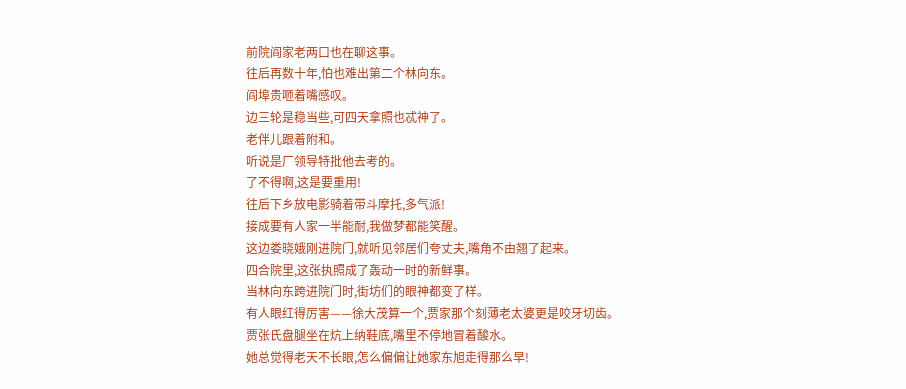前院阎家老两口也在聊这事。
往后再数十年,怕也难出第二个林向东。
阎埠贵咂着嘴感叹。
边三轮是稳当些,可四天拿照也忒神了。
老伴儿跟着附和。
听说是厂领导特批他去考的。
了不得啊,这是要重用!
往后下乡放电影骑着带斗摩托,多气派!
接成要有人家一半能耐,我做梦都能笑醒。
这边娄晓娥刚进院门,就听见邻居们夸丈夫,嘴角不由翘了起来。
四合院里,这张执照成了轰动一时的新鲜事。
当林向东跨进院门时,街坊们的眼神都变了样。
有人眼红得厉害——徐大茂算一个,贾家那个刻薄老太婆更是咬牙切齿。
贾张氏盘腿坐在炕上纳鞋底,嘴里不停地冒着酸水。
她总觉得老天不长眼,怎么偏偏让她家东旭走得那么早!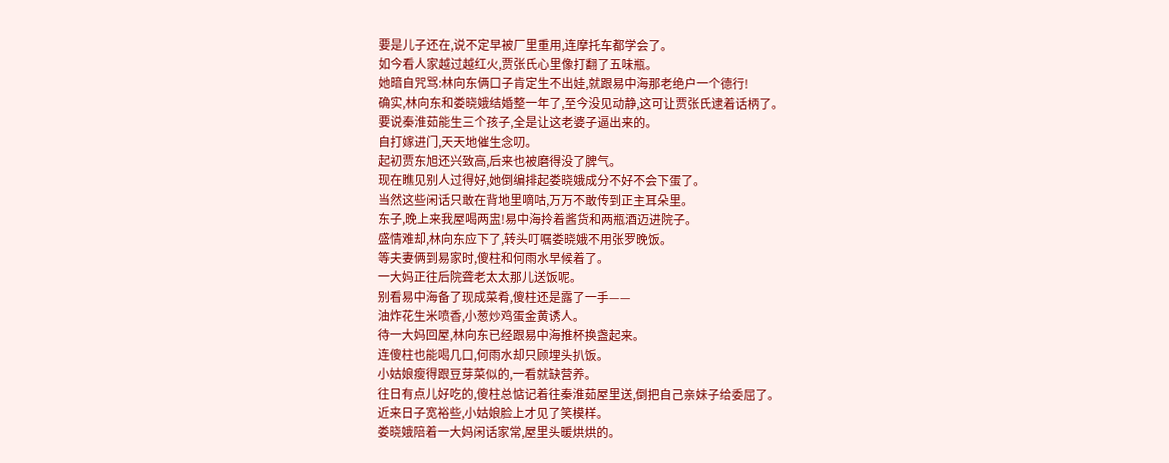要是儿子还在,说不定早被厂里重用,连摩托车都学会了。
如今看人家越过越红火,贾张氏心里像打翻了五味瓶。
她暗自咒骂:林向东俩口子肯定生不出娃,就跟易中海那老绝户一个德行!
确实,林向东和娄晓娥结婚整一年了,至今没见动静,这可让贾张氏逮着话柄了。
要说秦淮茹能生三个孩子,全是让这老婆子逼出来的。
自打嫁进门,天天地催生念叨。
起初贾东旭还兴致高,后来也被磨得没了脾气。
现在瞧见别人过得好,她倒编排起娄晓娥成分不好不会下蛋了。
当然这些闲话只敢在背地里嘀咕,万万不敢传到正主耳朵里。
东子,晚上来我屋喝两盅!易中海拎着酱货和两瓶酒迈进院子。
盛情难却,林向东应下了,转头叮嘱娄晓娥不用张罗晚饭。
等夫妻俩到易家时,傻柱和何雨水早候着了。
一大妈正往后院聋老太太那儿送饭呢。
别看易中海备了现成菜肴,傻柱还是露了一手——
油炸花生米喷香,小葱炒鸡蛋金黄诱人。
待一大妈回屋,林向东已经跟易中海推杯换盏起来。
连傻柱也能喝几口,何雨水却只顾埋头扒饭。
小姑娘瘦得跟豆芽菜似的,一看就缺营养。
往日有点儿好吃的,傻柱总惦记着往秦淮茹屋里送,倒把自己亲妹子给委屈了。
近来日子宽裕些,小姑娘脸上才见了笑模样。
娄晓娥陪着一大妈闲话家常,屋里头暖烘烘的。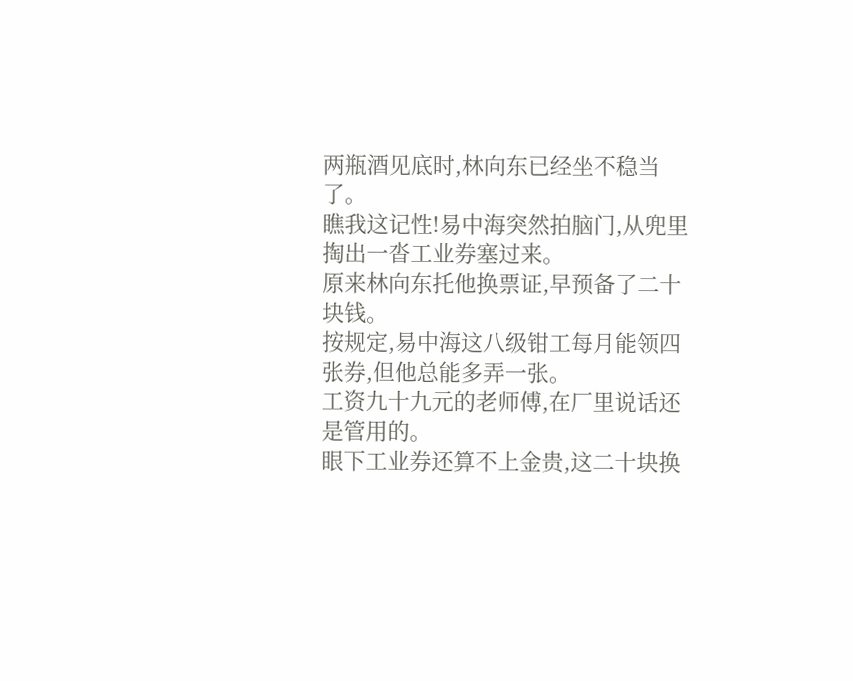两瓶酒见底时,林向东已经坐不稳当了。
瞧我这记性!易中海突然拍脑门,从兜里掏出一沓工业券塞过来。
原来林向东托他换票证,早预备了二十块钱。
按规定,易中海这八级钳工每月能领四张券,但他总能多弄一张。
工资九十九元的老师傅,在厂里说话还是管用的。
眼下工业券还算不上金贵,这二十块换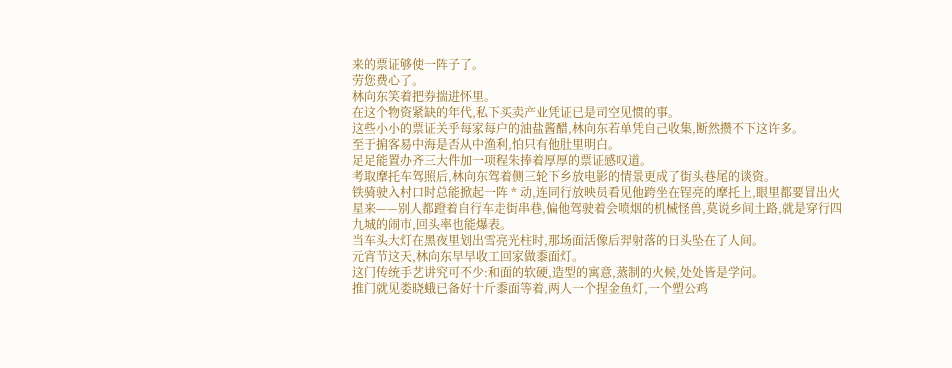来的票证够使一阵子了。
劳您费心了。
林向东笑着把券揣进怀里。
在这个物资紧缺的年代,私下买卖产业凭证已是司空见惯的事。
这些小小的票证关乎每家每户的油盐酱醋,林向东若单凭自己收集,断然攒不下这许多。
至于掮客易中海是否从中渔利,怕只有他肚里明白。
足足能置办齐三大件加一项程朱捧着厚厚的票证感叹道。
考取摩托车驾照后,林向东驾着侧三轮下乡放电影的情景更成了街头巷尾的谈资。
铁骑驶入村口时总能掀起一阵 * 动,连同行放映员看见他跨坐在锃亮的摩托上,眼里都要冒出火星来——别人都蹬着自行车走街串巷,偏他驾驶着会喷烟的机械怪兽,莫说乡间土路,就是穿行四九城的闹市,回头率也能爆表。
当车头大灯在黑夜里划出雪亮光柱时,那场面活像后羿射落的日头坠在了人间。
元宵节这天,林向东早早收工回家做黍面灯。
这门传统手艺讲究可不少:和面的软硬,造型的寓意,蒸制的火候,处处皆是学问。
推门就见娄晓蛾已备好十斤黍面等着,两人一个捏金鱼灯,一个塑公鸡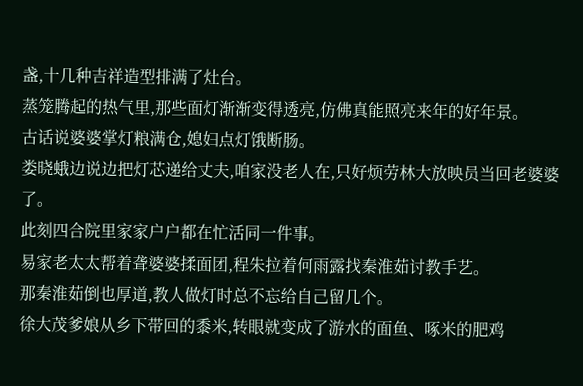盏,十几种吉祥造型排满了灶台。
蒸笼腾起的热气里,那些面灯渐渐变得透亮,仿佛真能照亮来年的好年景。
古话说婆婆掌灯粮满仓,媳妇点灯饿断肠。
娄晓蛾边说边把灯芯递给丈夫,咱家没老人在,只好烦劳林大放映员当回老婆婆了。
此刻四合院里家家户户都在忙活同一件事。
易家老太太帮着聋婆婆揉面团,程朱拉着何雨露找秦淮茹讨教手艺。
那秦淮茹倒也厚道,教人做灯时总不忘给自己留几个。
徐大茂爹娘从乡下带回的黍米,转眼就变成了游水的面鱼、啄米的肥鸡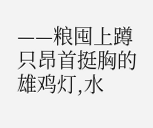——粮囤上蹲只昂首挺胸的雄鸡灯,水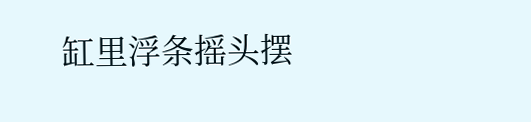缸里浮条摇头摆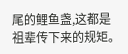尾的鲤鱼盏,这都是祖辈传下来的规矩。